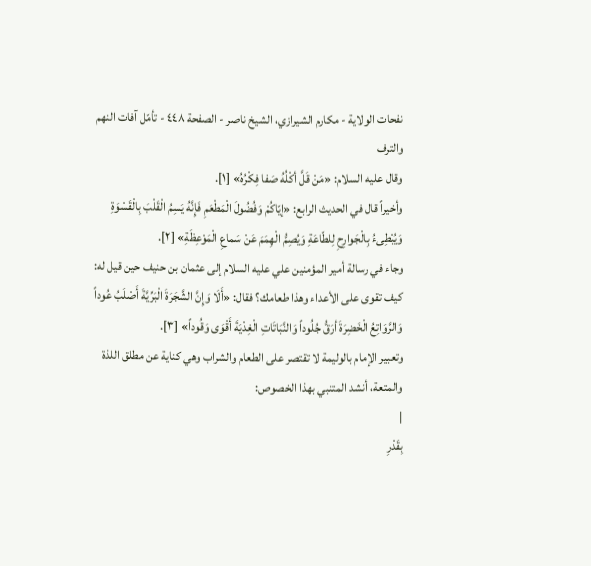نفحات الولاية - مكارم الشيرازي، الشيخ ناصر - الصفحة ٤٤٨ - تأمّل آفات النهم والترف
وقال عليه السلام: «مَنْ قَلَّ أكْلُهُ صَفا فِكْرُهُ» [١].
وأخيراً قال في الحديث الرابع: «إيّاكُمْ وَفُضُولَ الْمَطْعَمِ فَإِنَّهُ يَسِمُ الْقَلْبَ بِالْقَسْوَةِ وَيُبْطِىءُ بِالْجَوارِحِ لِلطّاعَةِ وَيُصِمُّ الْهِمَمَ عَنْ سَماعِ الْمَوْعِظَةِ» [٢].
وجاء في رسالة أمير المؤمنين علي عليه السلام إلى عثمان بن حنيف حين قيل له: كيف تقوى على الأعداء وهذا طعامك؟ فقال: «أَلَا وَإِنَّ الشَّجَرَةَ الْبَرِّيَّةَ أَصْلَبُ عُوداً وَالرَّوَاتِعُ الْخَضِرَةَ أرَقُّ جُلُوداً وَالنَّبَاتَاتِ الْغِدْيَةَ أَقْوَى وَقُوداً» [٣].
وتعبير الإمام بالوليمة لا تقتصر على الطعام والشراب وهي كناية عن مطلق اللذة والمتعة، أنشد المتنبي بهذا الخصوص:
|
بِقَدْرِ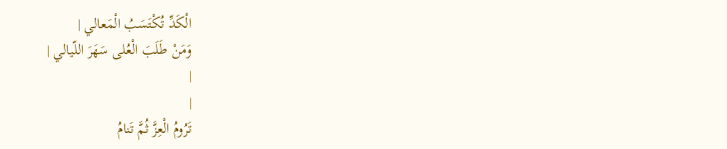الْكَدِّ تُكْتَسَبُ الْمَعالي |
وَمَنْ طَلَبَ الْعُلى سَهَرَ اللّيالي |
|
|
تَرُومُ الْعِزَّ ثُمَّ تَنامُ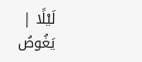لَيْلًا |
يَغُوصُ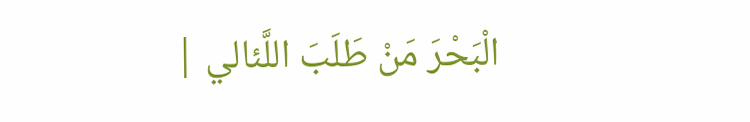الْبَحْرَ مَنْ طَلَبَ اللَّئالي |